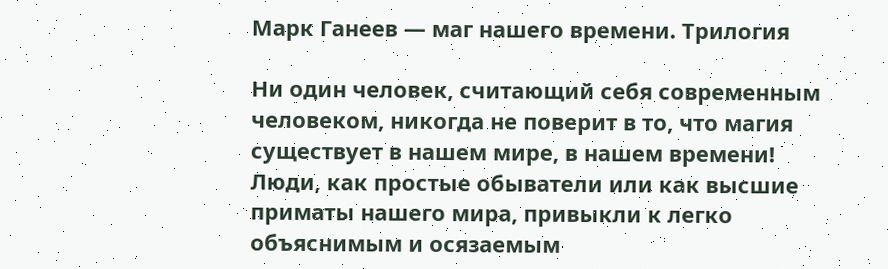Марк Ганеев — маг нашего времени. Трилогия

Ни один человек, считающий себя современным человеком, никогда не поверит в то, что магия существует в нашем мире, в нашем времени! Люди, как простые обыватели или как высшие приматы нашего мира, привыкли к легко объяснимым и осязаемым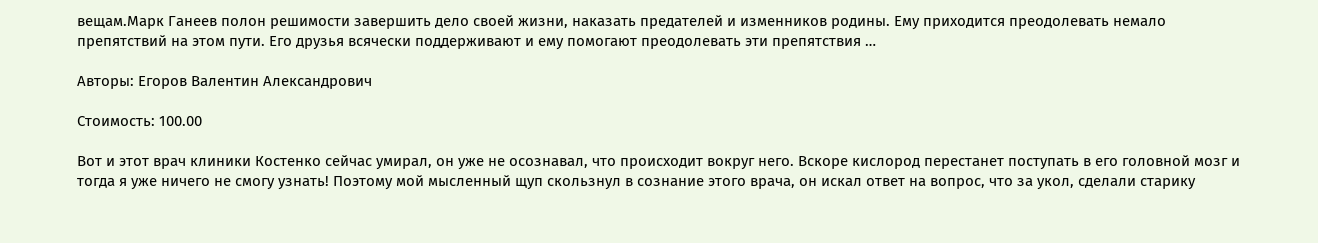вещам.Марк Ганеев полон решимости завершить дело своей жизни, наказать предателей и изменников родины. Ему приходится преодолевать немало препятствий на этом пути. Его друзья всячески поддерживают и ему помогают преодолевать эти препятствия …

Авторы: Егоров Валентин Александрович

Стоимость: 100.00

Вот и этот врач клиники Костенко сейчас умирал, он уже не осознавал, что происходит вокруг него. Вскоре кислород перестанет поступать в его головной мозг и тогда я уже ничего не смогу узнать! Поэтому мой мысленный щуп скользнул в сознание этого врача, он искал ответ на вопрос, что за укол, сделали старику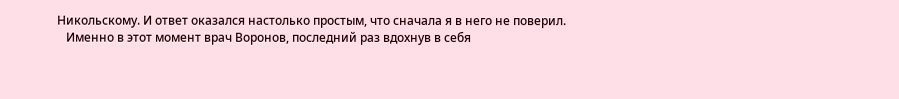Никольскому. И ответ оказался настолько простым, что сначала я в него не поверил.
   Именно в этот момент врач Воронов, последний раз вдохнув в себя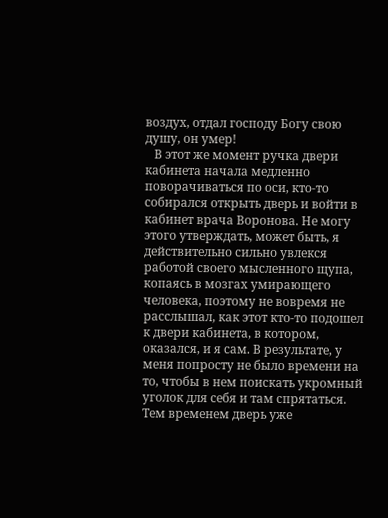воздух, отдал господу Богу свою душу, он умер!
   В этот же момент ручка двери кабинета начала медленно поворачиваться по оси, кто-то собирался открыть дверь и войти в кабинет врача Воронова. Не могу этого утверждать, может быть, я действительно сильно увлекся работой своего мысленного щупа, копаясь в мозгах умирающего человека, поэтому не вовремя не расслышал, как этот кто-то подошел к двери кабинета, в котором, оказался, и я сам. В результате, у меня попросту не было времени на то, чтобы в нем поискать укромный уголок для себя и там спрятаться. Тем временем дверь уже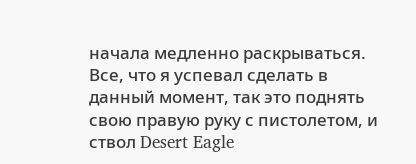начала медленно раскрываться. Все, что я успевал сделать в данный момент, так это поднять свою правую руку с пистолетом, и ствол Desert Eagle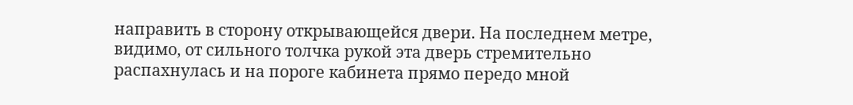направить в сторону открывающейся двери. На последнем метре, видимо, от сильного толчка рукой эта дверь стремительно распахнулась и на пороге кабинета прямо передо мной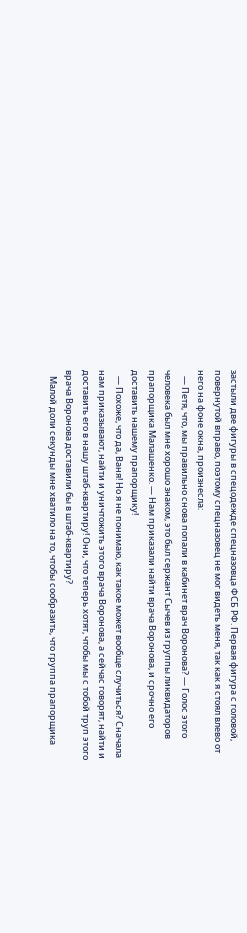застыли две фигуры в спецодежде спецназовца ФСБ РФ. Первая фигура с головой, повернутой вправо, поэтому спецназовец не мог видеть меня, так как я стоял влево от него на фоне окна, произнесла:
   — Петя, что, мы правильно снова попали в кабинет врач Воронова? — Голос этого человека был мне хорошо знаком, это был сержант Сычев из группы ликвидаторов прапорщика Малашенко. — Нам приказали найти врача Воронова, и срочно его доставить нашему прапорщику!
   — Похоже, что да, Ваня! Но я не понимаю, как такое может вообще случиться? Сначала нам приказывают, найти и уничтожить этого врача Воронова, а сейчас говорят, найти и доставить его в нашу штаб-квартиру! Они, что теперь хотят, чтобы мы с тобой труп этого врача Воронова доставили бы в штаб-квартиру?
   Малой доли секунды мне хватило на то, чтобы сообразить, что группа прапорщика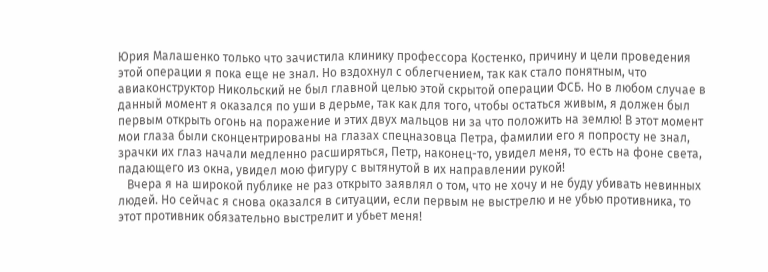Юрия Малашенко только что зачистила клинику профессора Костенко, причину и цели проведения этой операции я пока еще не знал. Но вздохнул с облегчением, так как стало понятным, что авиаконструктор Никольский не был главной целью этой скрытой операции ФСБ. Но в любом случае в данный момент я оказался по уши в дерьме, так как для того, чтобы остаться живым, я должен был первым открыть огонь на поражение и этих двух мальцов ни за что положить на землю! В этот момент мои глаза были сконцентрированы на глазах спецназовца Петра, фамилии его я попросту не знал, зрачки их глаз начали медленно расширяться, Петр, наконец-то, увидел меня, то есть на фоне света, падающего из окна, увидел мою фигуру с вытянутой в их направлении рукой!
   Вчера я на широкой публике не раз открыто заявлял о том, что не хочу и не буду убивать невинных людей. Но сейчас я снова оказался в ситуации, если первым не выстрелю и не убью противника, то этот противник обязательно выстрелит и убьет меня!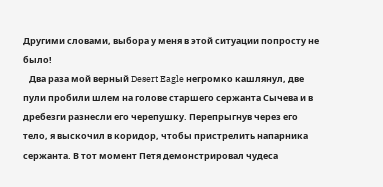Другими словами, выбора у меня в этой ситуации попросту не было!
   Два раза мой верный Desert Eagle негромко кашлянул, две пули пробили шлем на голове старшего сержанта Сычева и в дребезги разнесли его черепушку. Перепрыгнув через его тело, я выскочил в коридор, чтобы пристрелить напарника сержанта. В тот момент Петя демонстрировал чудеса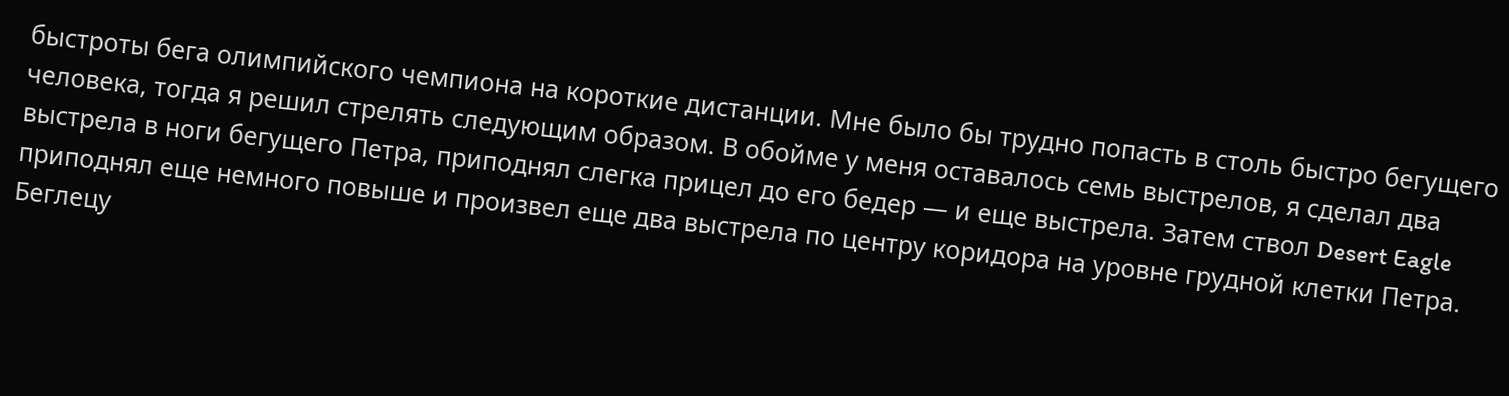быстроты бега олимпийского чемпиона на короткие дистанции. Мне было бы трудно попасть в столь быстро бегущего человека, тогда я решил стрелять следующим образом. В обойме у меня оставалось семь выстрелов, я сделал два выстрела в ноги бегущего Петра, приподнял слегка прицел до его бедер — и еще выстрела. Затем ствол Desert Eagle приподнял еще немного повыше и произвел еще два выстрела по центру коридора на уровне грудной клетки Петра. Беглецу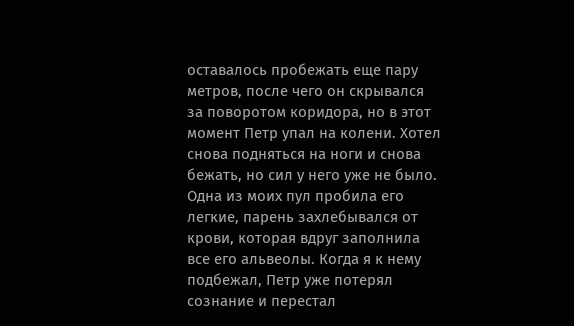оставалось пробежать еще пару метров, после чего он скрывался за поворотом коридора, но в этот момент Петр упал на колени. Хотел снова подняться на ноги и снова бежать, но сил у него уже не было. Одна из моих пул пробила его легкие, парень захлебывался от крови, которая вдруг заполнила все его альвеолы. Когда я к нему подбежал, Петр уже потерял сознание и перестал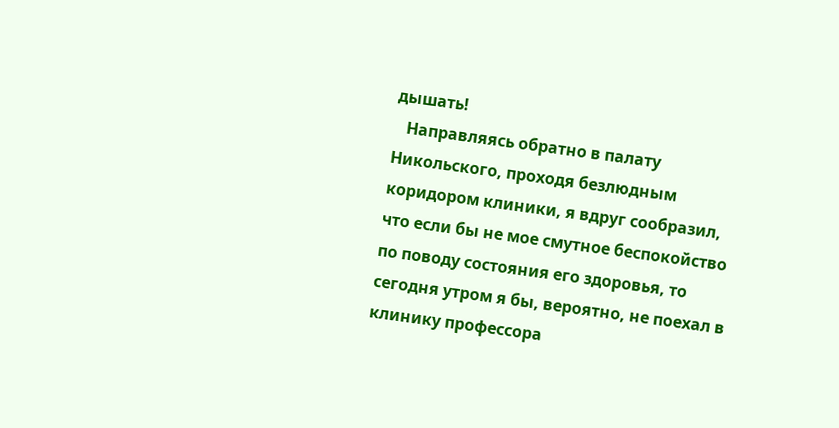дышать!
   Направляясь обратно в палату Никольского, проходя безлюдным коридором клиники, я вдруг сообразил, что если бы не мое смутное беспокойство по поводу состояния его здоровья, то сегодня утром я бы, вероятно, не поехал в клинику профессора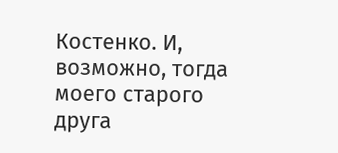Костенко. И, возможно, тогда моего старого друга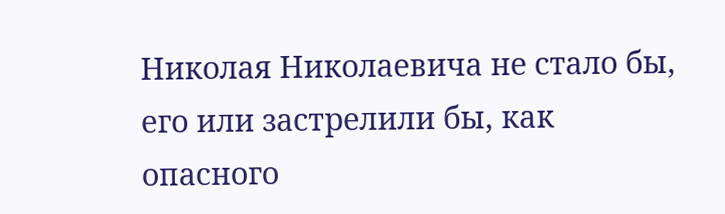Николая Николаевича не стало бы, его или застрелили бы, как опасного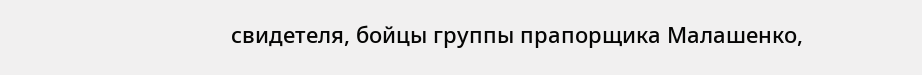свидетеля, бойцы группы прапорщика Малашенко,